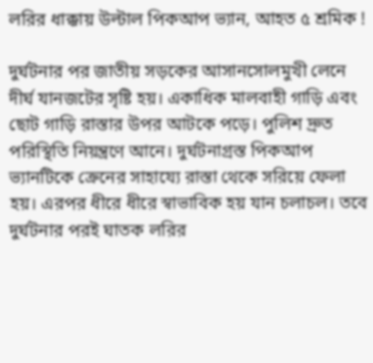লরির ধাক্কায় উল্টাল পিকআপ ভ্যান, আহত ৫ শ্রমিক !

দুর্ঘটনার পর জাতীয় সড়কের আসানসোলমুখী লেনে দীর্ঘ যানজটের সৃষ্টি হয়। একাধিক মালবাহী গাড়ি এবং ছোট গাড়ি রাস্তার উপর আটকে পড়ে। পুলিশ দ্রুত পরিস্থিতি নিয়ন্ত্রণে আনে। দুর্ঘটনাগ্রস্ত পিকআপ ভ্যানটিকে ক্রেনের সাহায্যে রাস্তা থেকে সরিয়ে ফেলা হয়। এরপর ধীরে ধীরে স্বাভাবিক হয় যান চলাচল। তবে দুর্ঘটনার পরই ঘাতক লরির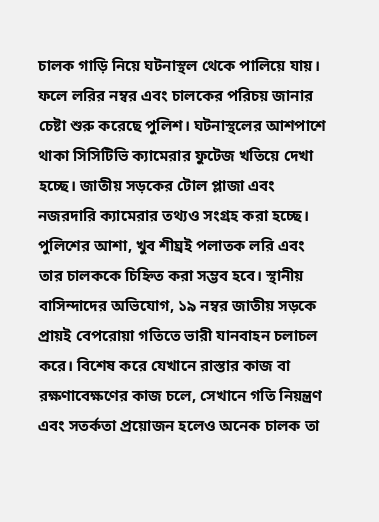চালক গাড়ি নিয়ে ঘটনাস্থল থেকে পালিয়ে যায়। ফলে লরির নম্বর এবং চালকের পরিচয় জানার চেষ্টা শুরু করেছে পুলিশ। ঘটনাস্থলের আশপাশে থাকা সিসিটিভি ক্যামেরার ফুটেজ খতিয়ে দেখা হচ্ছে। জাতীয় সড়কের টোল প্লাজা এবং নজরদারি ক্যামেরার তথ্যও সংগ্রহ করা হচ্ছে। পুলিশের আশা, খুব শীঘ্রই পলাতক লরি এবং তার চালককে চিহ্নিত করা সম্ভব হবে। স্থানীয় বাসিন্দাদের অভিযোগ, ১৯ নম্বর জাতীয় সড়কে প্রায়ই বেপরোয়া গতিতে ভারী যানবাহন চলাচল করে। বিশেষ করে যেখানে রাস্তার কাজ বা রক্ষণাবেক্ষণের কাজ চলে, সেখানে গতি নিয়ন্ত্রণ এবং সতর্কতা প্রয়োজন হলেও অনেক চালক তা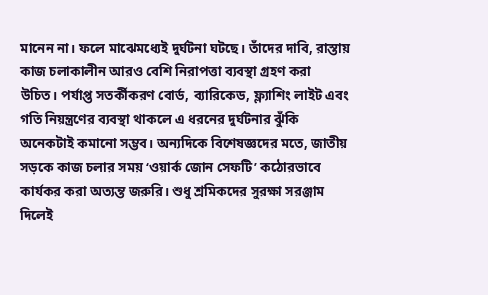মানেন না। ফলে মাঝেমধ্যেই দুর্ঘটনা ঘটছে। তাঁদের দাবি, রাস্তায় কাজ চলাকালীন আরও বেশি নিরাপত্তা ব্যবস্থা গ্রহণ করা উচিত। পর্যাপ্ত সতর্কীকরণ বোর্ড, ব্যারিকেড, ফ্ল্যাশিং লাইট এবং গতি নিয়ন্ত্রণের ব্যবস্থা থাকলে এ ধরনের দুর্ঘটনার ঝুঁকি অনেকটাই কমানো সম্ভব। অন্যদিকে বিশেষজ্ঞদের মতে, জাতীয় সড়কে কাজ চলার সময় ‘ওয়ার্ক জোন সেফটি’ কঠোরভাবে কার্যকর করা অত্যন্ত জরুরি। শুধু শ্রমিকদের সুরক্ষা সরঞ্জাম দিলেই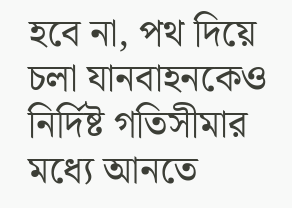হবে না, পথ দিয়ে চলা যানবাহনকেও নির্দিষ্ট গতিসীমার মধ্যে আনতে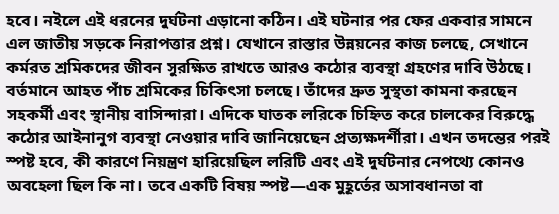হবে। নইলে এই ধরনের দুর্ঘটনা এড়ানো কঠিন। এই ঘটনার পর ফের একবার সামনে এল জাতীয় সড়কে নিরাপত্তার প্রশ্ন। যেখানে রাস্তার উন্নয়নের কাজ চলছে, সেখানে কর্মরত শ্রমিকদের জীবন সুরক্ষিত রাখতে আরও কঠোর ব্যবস্থা গ্রহণের দাবি উঠছে। বর্তমানে আহত পাঁচ শ্রমিকের চিকিৎসা চলছে। তাঁদের দ্রুত সুস্থতা কামনা করছেন সহকর্মী এবং স্থানীয় বাসিন্দারা। এদিকে ঘাতক লরিকে চিহ্নিত করে চালকের বিরুদ্ধে কঠোর আইনানুগ ব্যবস্থা নেওয়ার দাবি জানিয়েছেন প্রত্যক্ষদর্শীরা। এখন তদন্তের পরই স্পষ্ট হবে, কী কারণে নিয়ন্ত্রণ হারিয়েছিল লরিটি এবং এই দুর্ঘটনার নেপথ্যে কোনও অবহেলা ছিল কি না। তবে একটি বিষয় স্পষ্ট—এক মুহূর্তের অসাবধানতা বা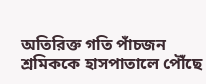অতিরিক্ত গতি পাঁচজন শ্রমিককে হাসপাতালে পৌঁছে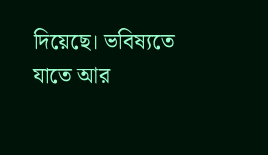দিয়েছে। ভবিষ্যতে যাতে আর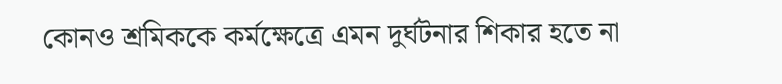কোনও শ্রমিককে কর্মক্ষেত্রে এমন দুর্ঘটনার শিকার হতে না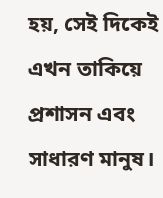হয়, সেই দিকেই এখন তাকিয়ে প্রশাসন এবং সাধারণ মানুষ।